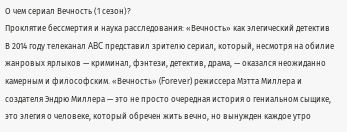О чем сериал Вечность (1 сезон)?
Проклятие бессмертия и наука расследования: «Вечность» как элегический детектив
В 2014 году телеканал ABC представил зрителю сериал, который, несмотря на обилие жанровых ярлыков — криминал, фэнтези, детектив, драма, — оказался неожиданно камерным и философским. «Вечность» (Forever) режиссера Мэтта Миллера и создателя Эндрю Миллера — это не просто очередная история о гениальном сыщике, это элегия о человеке, который обречен жить вечно, но вынужден каждое утро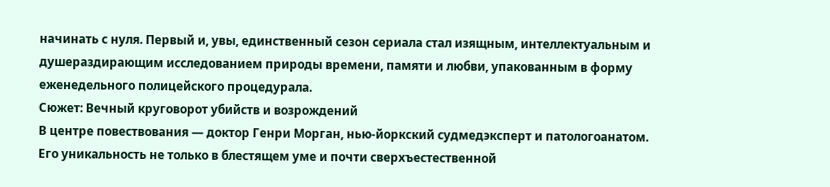начинать с нуля. Первый и, увы, единственный сезон сериала стал изящным, интеллектуальным и душераздирающим исследованием природы времени, памяти и любви, упакованным в форму еженедельного полицейского процедурала.
Сюжет: Вечный круговорот убийств и возрождений
В центре повествования — доктор Генри Морган, нью-йоркский судмедэксперт и патологоанатом. Его уникальность не только в блестящем уме и почти сверхъестественной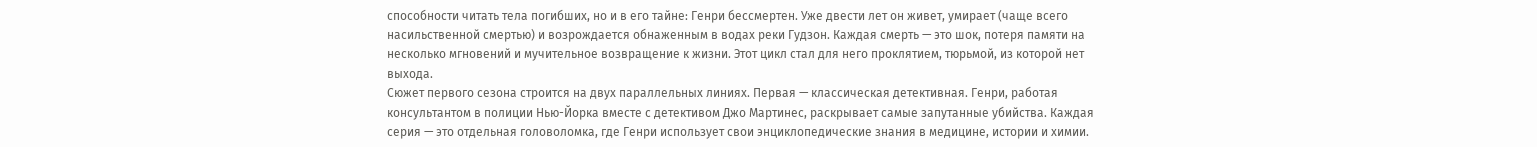способности читать тела погибших, но и в его тайне: Генри бессмертен. Уже двести лет он живет, умирает (чаще всего насильственной смертью) и возрождается обнаженным в водах реки Гудзон. Каждая смерть — это шок, потеря памяти на несколько мгновений и мучительное возвращение к жизни. Этот цикл стал для него проклятием, тюрьмой, из которой нет выхода.
Сюжет первого сезона строится на двух параллельных линиях. Первая — классическая детективная. Генри, работая консультантом в полиции Нью-Йорка вместе с детективом Джо Мартинес, раскрывает самые запутанные убийства. Каждая серия — это отдельная головоломка, где Генри использует свои энциклопедические знания в медицине, истории и химии.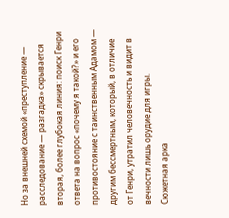Но за внешней схемой «преступление — расследование — разгадка» скрывается вторая, более глубокая линия: поиск Генри ответа на вопрос «почему я такой?» и его противостояние с таинственным Адамом — другим бессмертным, который, в отличие от Генри, утратил человечность и видит в вечности лишь орудие для игры.
Сюжетная арка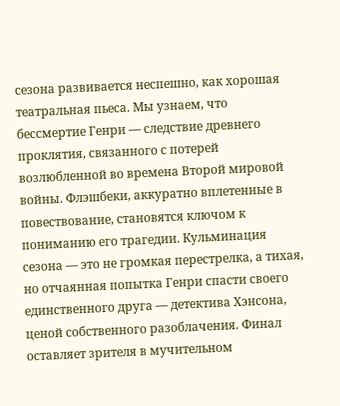сезона развивается неспешно, как хорошая театральная пьеса. Мы узнаем, что бессмертие Генри — следствие древнего проклятия, связанного с потерей возлюбленной во времена Второй мировой войны. Флэшбеки, аккуратно вплетенные в повествование, становятся ключом к пониманию его трагедии. Кульминация сезона — это не громкая перестрелка, а тихая, но отчаянная попытка Генри спасти своего единственного друга — детектива Хэнсона, ценой собственного разоблачения. Финал оставляет зрителя в мучительном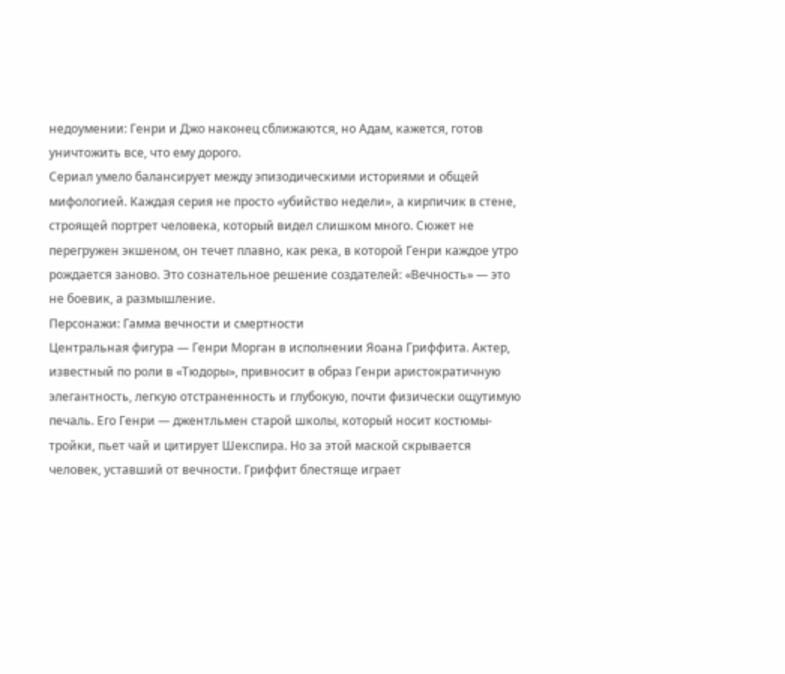недоумении: Генри и Джо наконец сближаются, но Адам, кажется, готов уничтожить все, что ему дорого.
Сериал умело балансирует между эпизодическими историями и общей мифологией. Каждая серия не просто «убийство недели», а кирпичик в стене, строящей портрет человека, который видел слишком много. Сюжет не перегружен экшеном, он течет плавно, как река, в которой Генри каждое утро рождается заново. Это сознательное решение создателей: «Вечность» — это не боевик, а размышление.
Персонажи: Гамма вечности и смертности
Центральная фигура — Генри Морган в исполнении Яоана Гриффита. Актер, известный по роли в «Тюдоры», привносит в образ Генри аристократичную элегантность, легкую отстраненность и глубокую, почти физически ощутимую печаль. Его Генри — джентльмен старой школы, который носит костюмы-тройки, пьет чай и цитирует Шекспира. Но за этой маской скрывается человек, уставший от вечности. Гриффит блестяще играет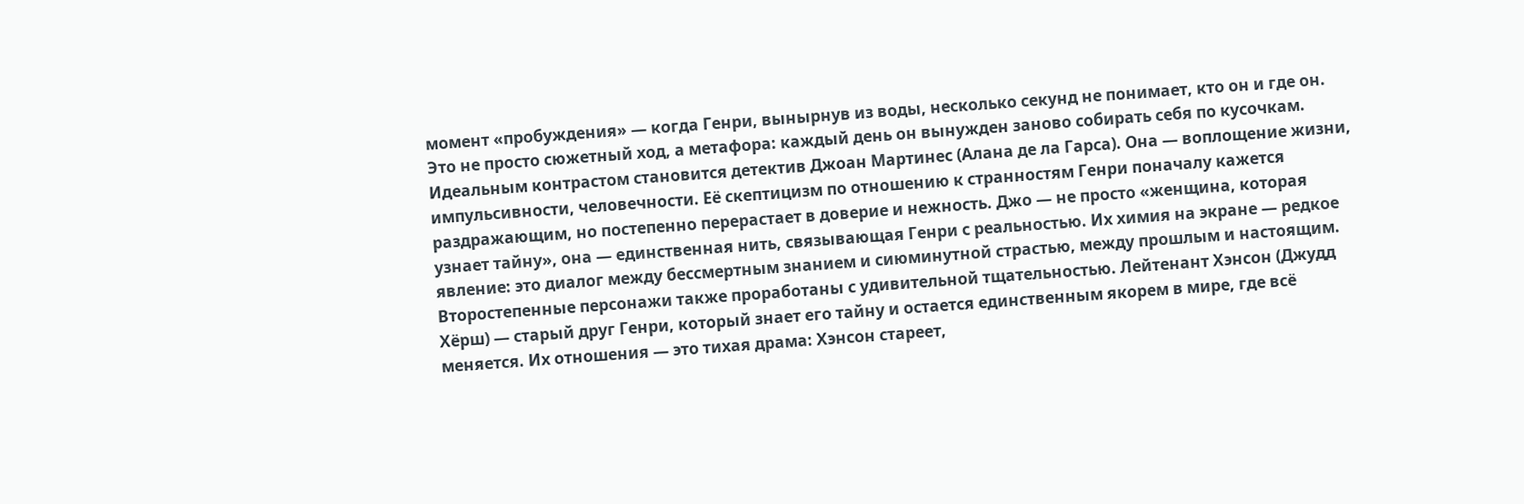момент «пробуждения» — когда Генри, вынырнув из воды, несколько секунд не понимает, кто он и где он. Это не просто сюжетный ход, а метафора: каждый день он вынужден заново собирать себя по кусочкам.
Идеальным контрастом становится детектив Джоан Мартинес (Алана де ла Гарса). Она — воплощение жизни, импульсивности, человечности. Её скептицизм по отношению к странностям Генри поначалу кажется раздражающим, но постепенно перерастает в доверие и нежность. Джо — не просто «женщина, которая узнает тайну», она — единственная нить, связывающая Генри с реальностью. Их химия на экране — редкое явление: это диалог между бессмертным знанием и сиюминутной страстью, между прошлым и настоящим.
Второстепенные персонажи также проработаны с удивительной тщательностью. Лейтенант Хэнсон (Джудд Хёрш) — старый друг Генри, который знает его тайну и остается единственным якорем в мире, где всё меняется. Их отношения — это тихая драма: Хэнсон стареет,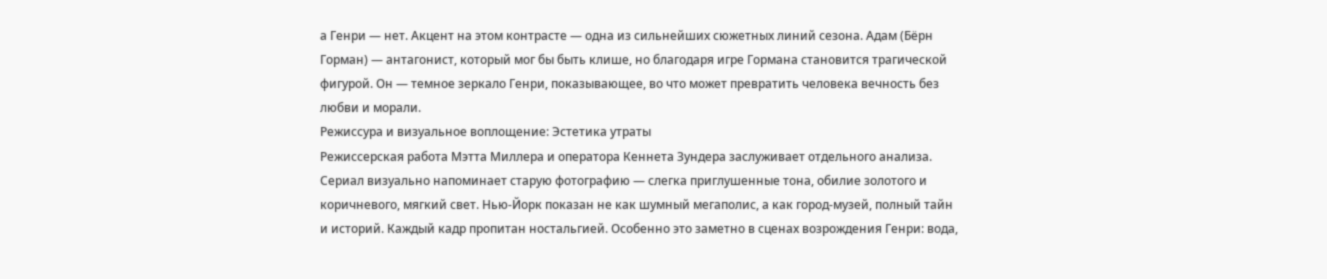а Генри — нет. Акцент на этом контрасте — одна из сильнейших сюжетных линий сезона. Адам (Бёрн Горман) — антагонист, который мог бы быть клише, но благодаря игре Гормана становится трагической фигурой. Он — темное зеркало Генри, показывающее, во что может превратить человека вечность без любви и морали.
Режиссура и визуальное воплощение: Эстетика утраты
Режиссерская работа Мэтта Миллера и оператора Кеннета Зундера заслуживает отдельного анализа. Сериал визуально напоминает старую фотографию — слегка приглушенные тона, обилие золотого и коричневого, мягкий свет. Нью-Йорк показан не как шумный мегаполис, а как город-музей, полный тайн и историй. Каждый кадр пропитан ностальгией. Особенно это заметно в сценах возрождения Генри: вода,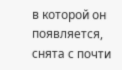в которой он появляется, снята с почти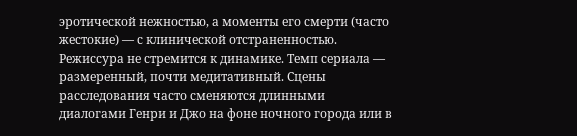эротической нежностью, а моменты его смерти (часто жестокие) — с клинической отстраненностью.
Режиссура не стремится к динамике. Темп сериала — размеренный, почти медитативный. Сцены расследования часто сменяются длинными диалогами Генри и Джо на фоне ночного города или в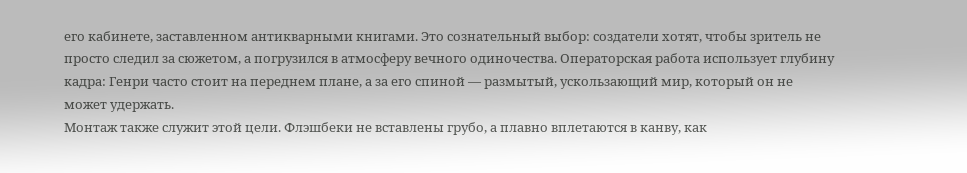его кабинете, заставленном антикварными книгами. Это сознательный выбор: создатели хотят, чтобы зритель не просто следил за сюжетом, а погрузился в атмосферу вечного одиночества. Операторская работа использует глубину кадра: Генри часто стоит на переднем плане, а за его спиной — размытый, ускользающий мир, который он не может удержать.
Монтаж также служит этой цели. Флэшбеки не вставлены грубо, а плавно вплетаются в канву, как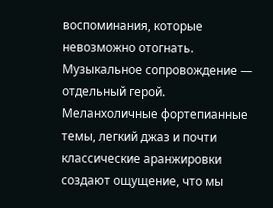воспоминания, которые невозможно отогнать. Музыкальное сопровождение — отдельный герой. Меланхоличные фортепианные темы, легкий джаз и почти классические аранжировки создают ощущение, что мы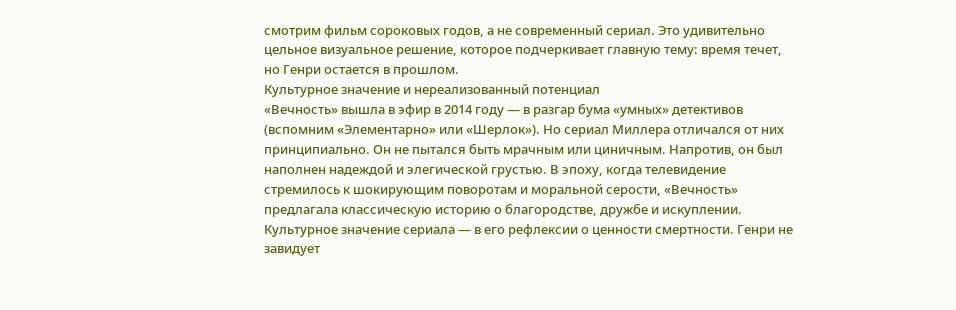смотрим фильм сороковых годов, а не современный сериал. Это удивительно цельное визуальное решение, которое подчеркивает главную тему: время течет, но Генри остается в прошлом.
Культурное значение и нереализованный потенциал
«Вечность» вышла в эфир в 2014 году — в разгар бума «умных» детективов (вспомним «Элементарно» или «Шерлок»). Но сериал Миллера отличался от них принципиально. Он не пытался быть мрачным или циничным. Напротив, он был наполнен надеждой и элегической грустью. В эпоху, когда телевидение стремилось к шокирующим поворотам и моральной серости, «Вечность» предлагала классическую историю о благородстве, дружбе и искуплении.
Культурное значение сериала — в его рефлексии о ценности смертности. Генри не завидует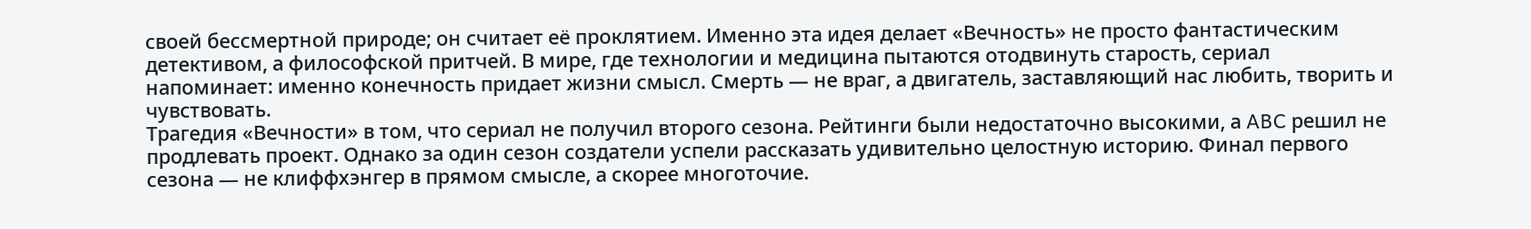своей бессмертной природе; он считает её проклятием. Именно эта идея делает «Вечность» не просто фантастическим детективом, а философской притчей. В мире, где технологии и медицина пытаются отодвинуть старость, сериал напоминает: именно конечность придает жизни смысл. Смерть — не враг, а двигатель, заставляющий нас любить, творить и чувствовать.
Трагедия «Вечности» в том, что сериал не получил второго сезона. Рейтинги были недостаточно высокими, а ABC решил не продлевать проект. Однако за один сезон создатели успели рассказать удивительно целостную историю. Финал первого сезона — не клиффхэнгер в прямом смысле, а скорее многоточие.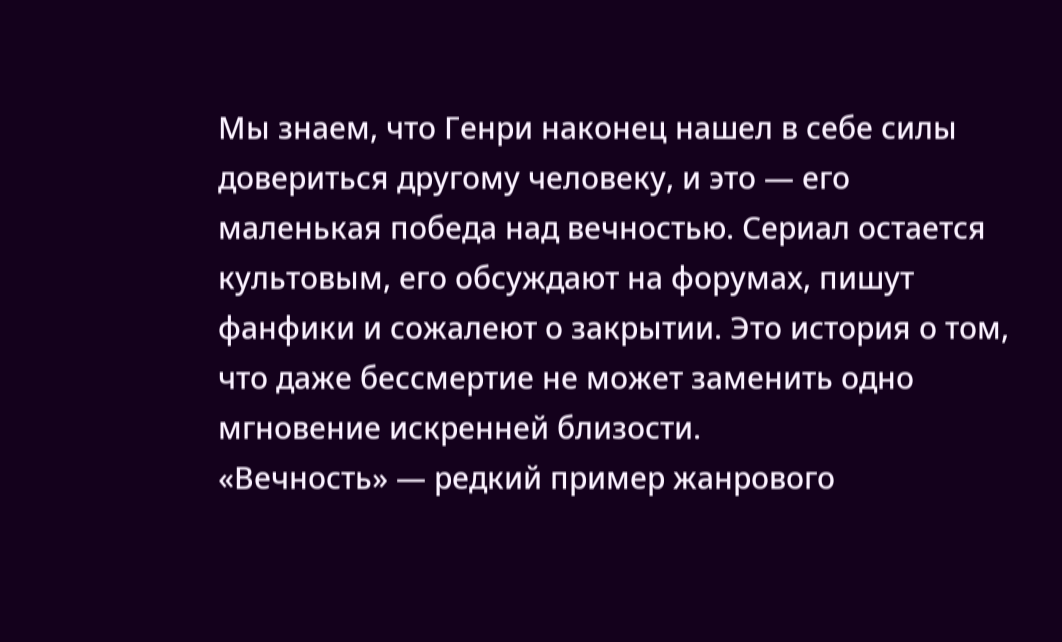Мы знаем, что Генри наконец нашел в себе силы довериться другому человеку, и это — его маленькая победа над вечностью. Сериал остается культовым, его обсуждают на форумах, пишут фанфики и сожалеют о закрытии. Это история о том, что даже бессмертие не может заменить одно мгновение искренней близости.
«Вечность» — редкий пример жанрового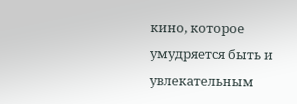кино, которое умудряется быть и увлекательным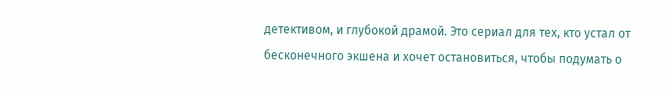детективом, и глубокой драмой. Это сериал для тех, кто устал от бесконечного экшена и хочет остановиться, чтобы подумать о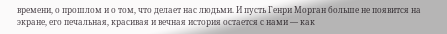времени, о прошлом и о том, что делает нас людьми. И пусть Генри Морган больше не появится на экране, его печальная, красивая и вечная история остается с нами — как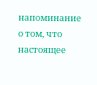напоминание о том, что настоящее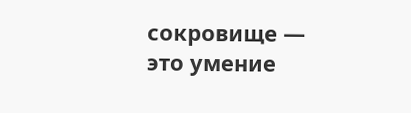сокровище — это умение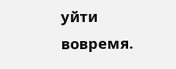уйти вовремя.